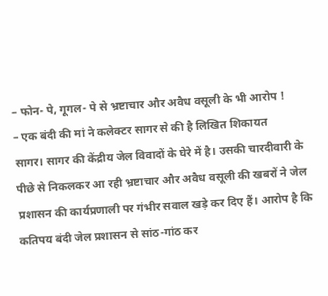– फोन- पे, गूगल- पे से भ्रष्टाचार और अवैध वसूली के भी आरोप !
– एक बंदी की मां ने कलेक्टर सागर से की है लिखित शिकायत
सागर। सागर की केंद्रीय जेल विवादों के घेरे में है। उसकी चारदीवारी के पीछे से निकलकर आ रही भ्रष्टाचार और अवैध वसूली की खबरों ने जेल प्रशासन की कार्यप्रणाली पर गंभीर सवाल खड़े कर दिए हैं। आरोप है कि कतिपय बंदी जेल प्रशासन से सांठ-गांठ कर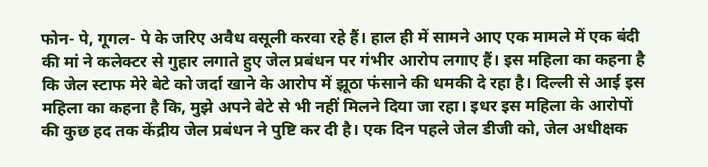फोन- पे, गूगल- पे के जरिए अवैध वसूली करवा रहे हैं। हाल ही में सामने आए एक मामले में एक बंदी की मां ने कलेक्टर से गुहार लगाते हुए जेल प्रबंधन पर गंभीर आरोप लगाए हैं। इस महिला का कहना है कि जेल स्टाफ मेरे बेटे को जर्दा खाने के आरोप में झूठा फंसाने की धमकी दे रहा है। दिल्ली से आई इस महिला का कहना है कि, मुझे अपने बेटे से भी नहीं मिलने दिया जा रहा। इधर इस महिला के आरोपों की कुछ हद तक केंद्रीय जेल प्रबंधन ने पुष्टि कर दी है। एक दिन पहले जेल डीजी को, जेल अधीक्षक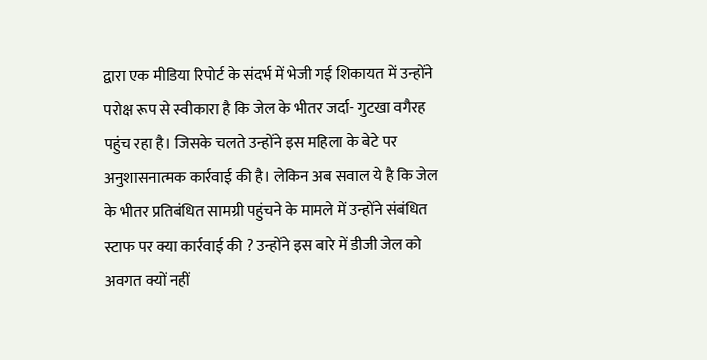द्वारा एक मीडिया रिपोर्ट के संदर्भ में भेजी गई शिकायत में उन्होंने परोक्ष रूप से स्वीकारा है कि जेल के भीतर जर्दा- गुटखा वगैरह पहुंच रहा है। जिसके चलते उन्होंने इस महिला के बेटे पर अनुशासनात्मक कार्रवाई की है। लेकिन अब सवाल ये है कि जेल के भीतर प्रतिबंधित सामग्री पहुंचने के मामले में उन्होंने संबंधित स्टाफ पर क्या कार्रवाई की ? उन्होंने इस बारे में डीजी जेल को अवगत क्यों नहीं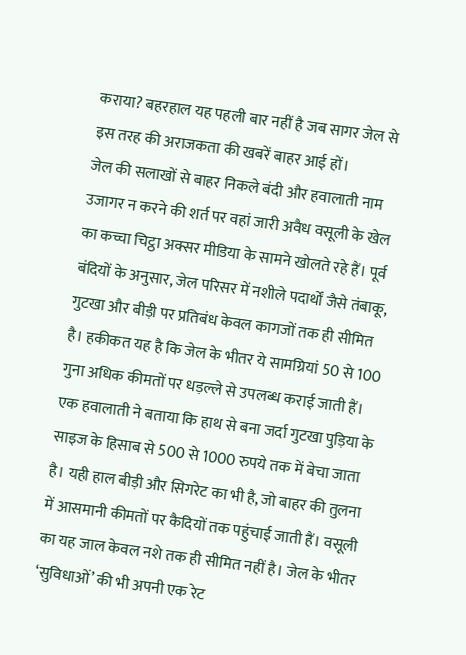कराया? बहरहाल यह पहली बार नहीं है जब सागर जेल से इस तरह की अराजकता की खबरें बाहर आई हों।
जेल की सलाखों से बाहर निकले बंदी और हवालाती नाम उजागर न करने की शर्त पर वहां जारी अवैध वसूली के खेल का कच्चा चिट्ठा अक्सर मीडिया के सामने खोलते रहे हैं। पूर्व बंदियों के अनुसार, जेल परिसर में नशीले पदार्थों जैसे तंबाकू, गुटखा और बीड़ी पर प्रतिबंध केवल कागजों तक ही सीमित है। हकीकत यह है कि जेल के भीतर ये सामग्रियां 50 से 100 गुना अधिक कीमतों पर धड़ल्ले से उपलब्ध कराई जाती हैं। एक हवालाती ने बताया कि हाथ से बना जर्दा गुटखा पुड़िया के साइज के हिसाब से 500 से 1000 रुपये तक में बेचा जाता है। यही हाल बीड़ी और सिगरेट का भी है, जो बाहर की तुलना में आसमानी कीमतों पर कैदियों तक पहुंचाई जाती हैं। वसूली का यह जाल केवल नशे तक ही सीमित नहीं है। जेल के भीतर ‘सुविधाओं’ की भी अपनी एक रेट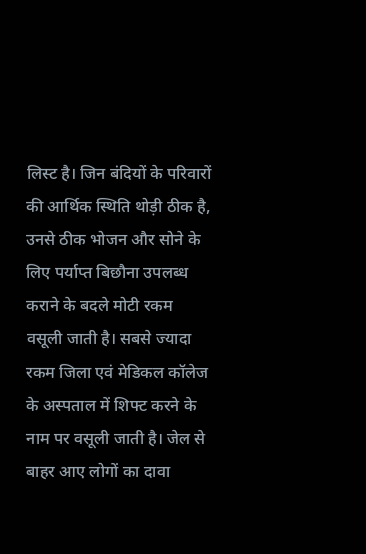लिस्ट है। जिन बंदियों के परिवारों की आर्थिक स्थिति थोड़ी ठीक है, उनसे ठीक भोजन और सोने के लिए पर्याप्त बिछौना उपलब्ध कराने के बदले मोटी रकम वसूली जाती है। सबसे ज्यादा रकम जिला एवं मेडिकल कॉलेज के अस्पताल में शिफ्ट करने के नाम पर वसूली जाती है। जेल से बाहर आए लोगों का दावा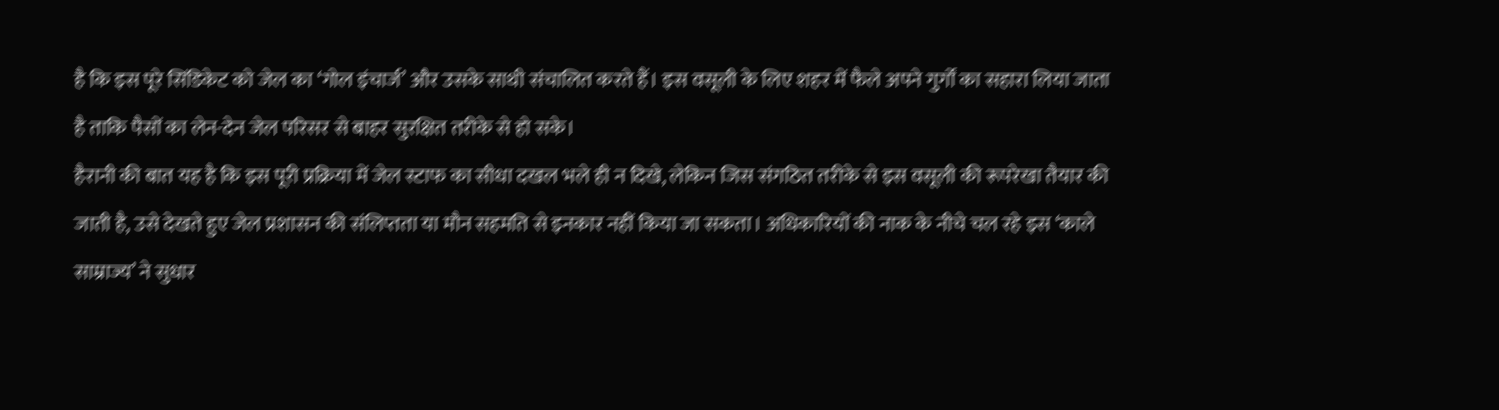है कि इस पूरे सिंडिकेट को जेल का ‘गोल इंचार्ज’ और उसके साथी संचालित करते हैं। इस वसूली के लिए शहर में फैले अपने गुर्गों का सहारा लिया जाता है ताकि पैसों का लेन-देन जेल परिसर से बाहर सुरक्षित तरीके से हो सके।
हैरानी की बात यह है कि इस पूरी प्रक्रिया में जेल स्टाफ का सीधा दखल भले ही न दिखे, लेकिन जिस संगठित तरीके से इस वसूली की रूपरेखा तैयार की जाती है, उसे देखते हुए जेल प्रशासन की संलिप्तता या मौन सहमति से इनकार नहीं किया जा सकता। अधिकारियों की नाक के नीचे चल रहे इस ‘काले साम्राज्य’ ने सुधार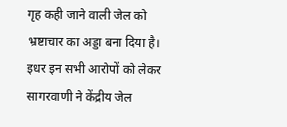गृह कही जाने वाली जेल को भ्रष्टाचार का अड्डा बना दिया है। इधर इन सभी आरोपों को लेकर सागरवाणी ने केंद्रीय जेल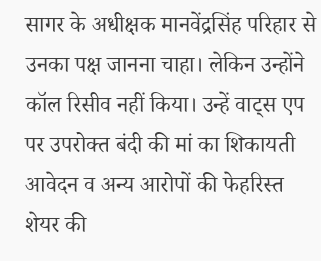सागर के अधीक्षक मानवेंद्रसिंह परिहार से उनका पक्ष जानना चाहा। लेकिन उन्होंने कॉल रिसीव नहीं किया। उन्हें वाट्स एप पर उपरोक्त बंदी की मां का शिकायती आवेदन व अन्य आरोपों की फेहरिस्त शेयर की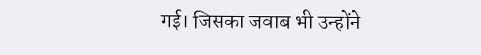गई। जिसका जवाब भी उन्होंने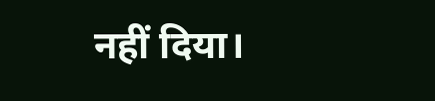नहीं दिया।